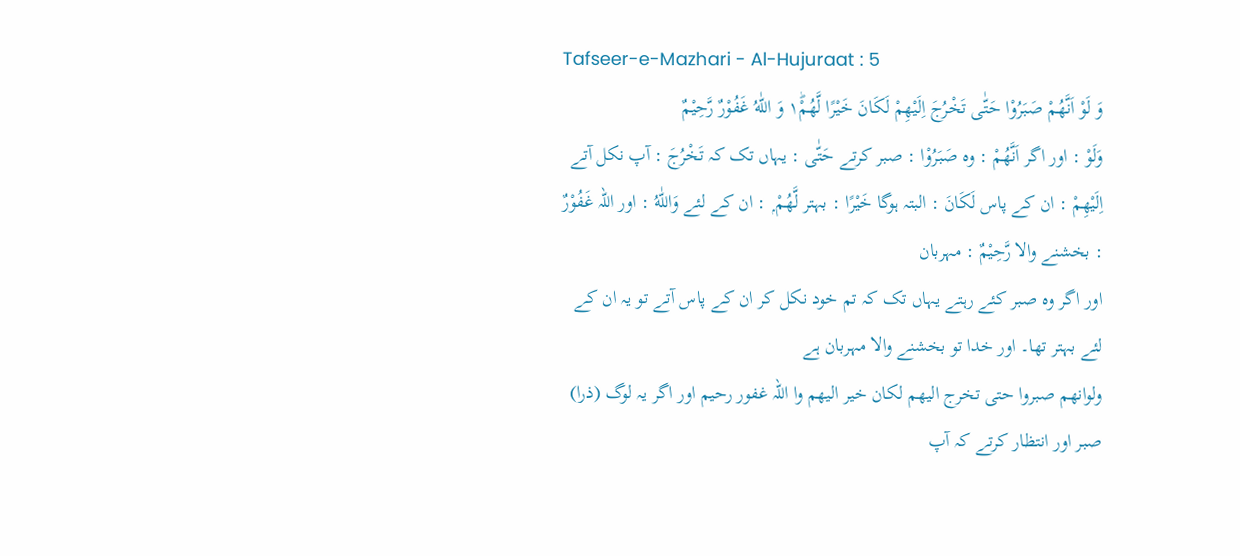Tafseer-e-Mazhari - Al-Hujuraat : 5
وَ لَوْ اَنَّهُمْ صَبَرُوْا حَتّٰى تَخْرُجَ اِلَیْهِمْ لَكَانَ خَیْرًا لَّهُمْ١ؕ وَ اللّٰهُ غَفُوْرٌ رَّحِیْمٌ
وَلَوْ : اور اگر اَنَّهُمْ : وہ صَبَرُوْا : صبر کرتے حَتّٰى : یہاں تک کہ تَخْرُجَ : آپ نکل آتے اِلَيْهِمْ : ان کے پاس لَكَانَ : البتہ ہوگا خَيْرًا : بہتر لَّهُمْ ۭ : ان کے لئے وَاللّٰهُ : اور اللہ غَفُوْرٌ : بخشنے والا رَّحِيْمٌ : مہربان
اور اگر وہ صبر کئے رہتے یہاں تک کہ تم خود نکل کر ان کے پاس آتے تو یہ ان کے لئے بہتر تھا۔ اور خدا تو بخشنے والا مہربان ہے
ولوانھم صبروا حتی تخرج الیھم لکان خیر الیھم وا اللہ غفور رحیم اور اگر یہ لوگ (ذرا) صبر اور انتظار کرتے کہ آپ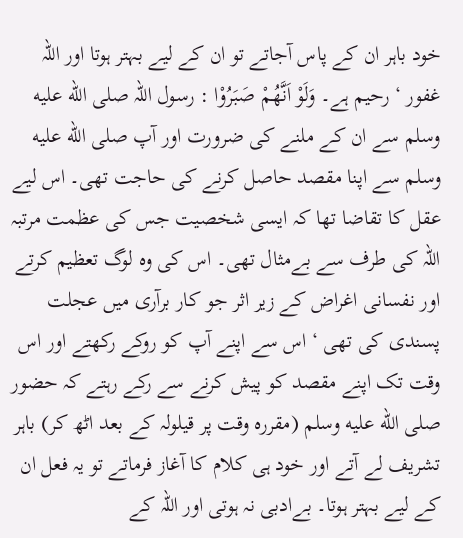خود باہر ان کے پاس آجاتے تو ان کے لیے بہتر ہوتا اور اللہ غفور ‘ رحیم ہے۔ وَلَوْ اَنَّھُمْ صَبَرُوْا : رسول اللہ صلى الله عليه وسلم سے ان کے ملنے کی ضرورت اور آپ صلى الله عليه وسلم سے اپنا مقصد حاصل کرنے کی حاجت تھی۔ اس لیے عقل کا تقاضا تھا کہ ایسی شخصیت جس کی عظمت مرتبہ اللہ کی طرف سے بےمثال تھی۔ اس کی وہ لوگ تعظیم کرتے اور نفسانی اغراض کے زیر اثر جو کار برآری میں عجلت پسندی کی تھی ‘ اس سے اپنے آپ کو روکے رکھتے اور اس وقت تک اپنے مقصد کو پیش کرنے سے رکے رہتے کہ حضور صلى الله عليه وسلم (مقررہ وقت پر قیلولہ کے بعد اٹھ کر) باہر تشریف لے آتے اور خود ہی کلام کا آغاز فرماتے تو یہ فعل ان کے لیے بہتر ہوتا۔ بےادبی نہ ہوتی اور اللہ کے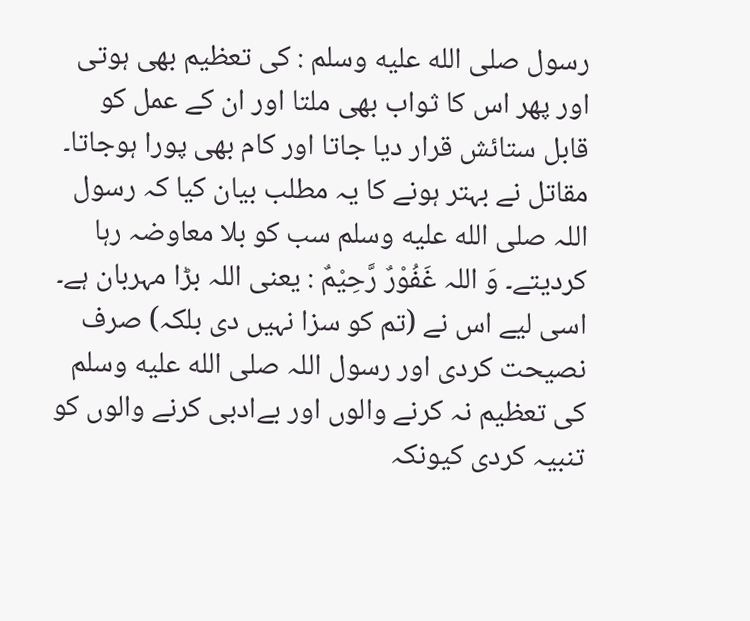رسول صلى الله عليه وسلم : کی تعظیم بھی ہوتی اور پھر اس کا ثواب بھی ملتا اور ان کے عمل کو قابل ستائش قرار دیا جاتا اور کام بھی پورا ہوجاتا۔ مقاتل نے بہتر ہونے کا یہ مطلب بیان کیا کہ رسول اللہ صلى الله عليه وسلم سب کو بلا معاوضہ رہا کردیتے۔ وَ اللہ غَفُوْرٌ رَّحِیْمٌ : یعنی اللہ بڑا مہربان ہے۔ اسی لیے اس نے (تم کو سزا نہیں دی بلکہ) صرف نصیحت کردی اور رسول اللہ صلى الله عليه وسلم کی تعظیم نہ کرنے والوں اور بےادبی کرنے والوں کو تنبیہ کردی کیونکہ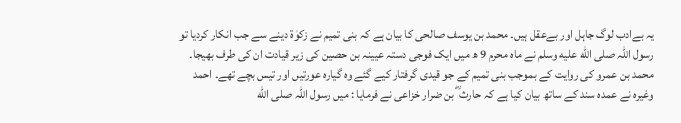یہ بےادب لوگ جاہل اور بےعقل ہیں۔ محمد بن یوسف صالحی کا بیان ہے کہ بنی تمیم نے زکوٰۃ دینے سے جب انکار کردیا تو رسول اللہ صلى الله عليه وسلم نے ماہ محرم 9 ھ میں ایک فوجی دستہ عیینہ بن حصین کی زیر قیادت ان کی طرف بھیجا۔ محمد بن عمرو کی روایت کے بموجب بنی تمیم کے جو قیدی گرفتار کیے گئے وہ گیارہ عورتیں اور تیس بچے تھے۔ احمد وغیرہ نے عمدہ سند کے ساتھ بیان کیا ہے کہ حارث ؓ بن ضرار خزاعی نے فرمایا : میں رسول اللہ صلى الله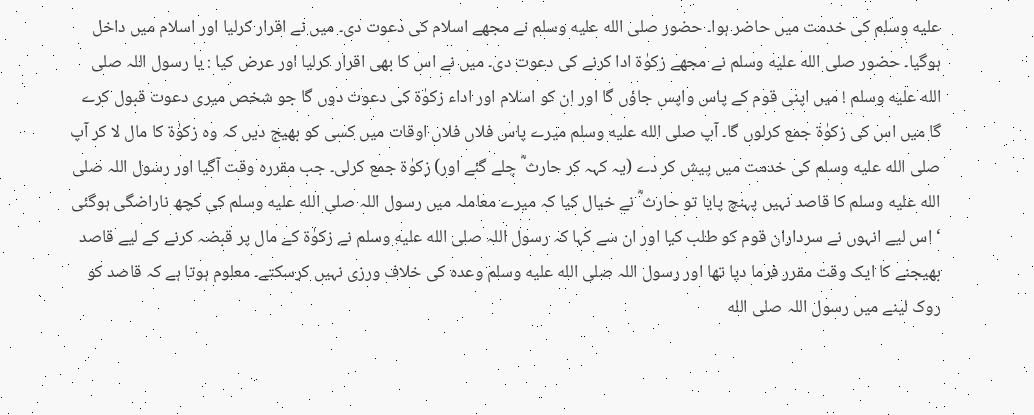عليه وسلم کی خدمت میں حاضر ہوا۔ حضور صلى الله عليه وسلم نے مجھے اسلام کی دعوت دی۔ میں نے اقرار کرلیا اور اسلام میں داخل ہوگیا۔ حضور صلى الله عليه وسلم نے مجھے زکوٰۃ ادا کرنے کی دعوت دی۔ میں نے اس کا بھی اقرار کرلیا اور عرض کیا : یا رسول اللہ صلى الله عليه وسلم ! میں اپنی قوم کے پاس واپس جاؤں گا اور ان کو اسلام اور اداء زکوٰۃ کی دعوت دوں گا جو شخص میری دعوت قبول کرے گا میں اس کی زکوٰۃ جمع کرلوں گا۔ آپ صلى الله عليه وسلم میرے پاس فلاں فلاں اوقات میں کسی کو بھیج دیں کہ وہ زکوٰۃ کا مال لا کر آپ صلى الله عليه وسلم کی خدمت میں پیش کر دے (یہ کہہ کر حارث ؓ چلے گئے اور) زکوٰۃ جمع کرلی۔ جب مقررہ وقت آگیا اور رسول اللہ صلى الله عليه وسلم کا قاصد نہیں پہنچ پایا تو حارث ؓ نے خیال کیا کہ میرے معاملہ میں رسول اللہ صلى الله عليه وسلم کی کچھ ناراضگی ہوگئی ‘ اس لیے انہوں نے سرداران قوم کو طلب کیا اور ان سے کہا کہ رسول اللہ صلى الله عليه وسلم نے زکوٰۃ کے مال پر قبضہ کرنے کے لیے قاصد بھیجنے کا ایک وقت مقرر فرما دیا تھا اور رسول اللہ صلى الله عليه وسلم وعدہ کی خلاف ورزی نہیں کرسکتے۔ معلوم ہوتا ہے کہ قاصد کو روک لینے میں رسول اللہ صلى الله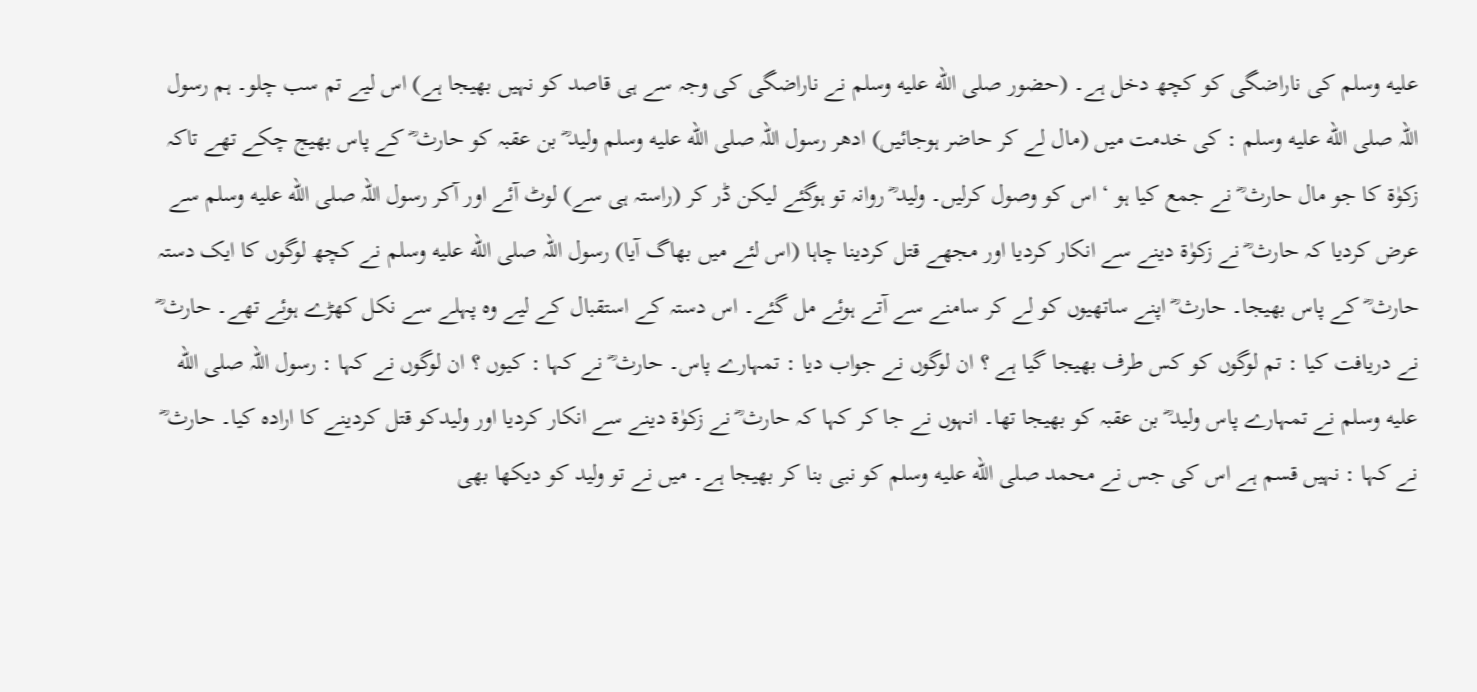عليه وسلم کی ناراضگی کو کچھ دخل ہے۔ (حضور صلى الله عليه وسلم نے ناراضگی کی وجہ سے ہی قاصد کو نہیں بھیجا ہے) اس لیے تم سب چلو۔ ہم رسول اللہ صلى الله عليه وسلم : کی خدمت میں (مال لے کر حاضر ہوجائیں) ادھر رسول اللہ صلى الله عليه وسلم ولید ؓ بن عقبہ کو حارث ؓ کے پاس بھیج چکے تھے تاکہ زکوٰۃ کا جو مال حارث ؓ نے جمع کیا ہو ‘ اس کو وصول کرلیں۔ ولید ؓ روانہ تو ہوگئے لیکن ڈر کر (راستہ ہی سے) لوٹ آئے اور آکر رسول اللہ صلى الله عليه وسلم سے عرض کردیا کہ حارث ؓ نے زکوٰۃ دینے سے انکار کردیا اور مجھے قتل کردینا چاہا (اس لئے میں بھاگ آیا) رسول اللہ صلى الله عليه وسلم نے کچھ لوگوں کا ایک دستہ حارث ؓ کے پاس بھیجا۔ حارث ؓ اپنے ساتھیوں کو لے کر سامنے سے آتے ہوئے مل گئے۔ اس دستہ کے استقبال کے لیے وہ پہلے سے نکل کھڑے ہوئے تھے۔ حارث ؓ نے دریافت کیا : تم لوگوں کو کس طرف بھیجا گیا ہے ؟ ان لوگوں نے جواب دیا : تمہارے پاس۔ حارث ؓ نے کہا : کیوں ؟ ان لوگوں نے کہا : رسول اللہ صلى الله عليه وسلم نے تمہارے پاس ولید ؓ بن عقبہ کو بھیجا تھا۔ انہوں نے جا کر کہا کہ حارث ؓ نے زکوٰۃ دینے سے انکار کردیا اور ولیدکو قتل کردینے کا ارادہ کیا۔ حارث ؓ نے کہا : نہیں قسم ہے اس کی جس نے محمد صلى الله عليه وسلم کو نبی بنا کر بھیجا ہے۔ میں نے تو ولید کو دیکھا بھی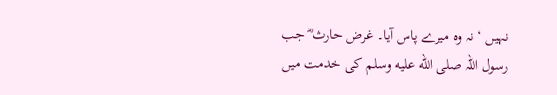نہیں ‘ نہ وہ میرے پاس آیا۔ غرض حارث ؓ جب رسول اللہ صلى الله عليه وسلم کی خدمت میں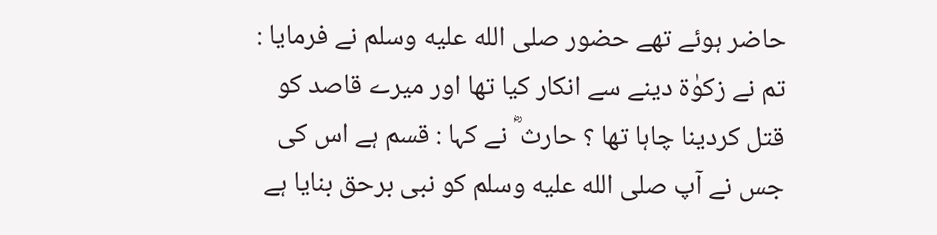حاضر ہوئے تھے حضور صلى الله عليه وسلم نے فرمایا : تم نے زکوٰۃ دینے سے انکار کیا تھا اور میرے قاصد کو قتل کردینا چاہا تھا ؟ حارث ؓ نے کہا : قسم ہے اس کی جس نے آپ صلى الله عليه وسلم کو نبی برحق بنایا ہے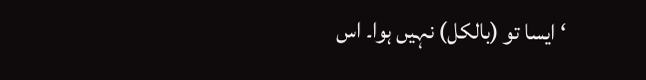‘ ایسا تو (بالکل) نہیں ہوا۔ اس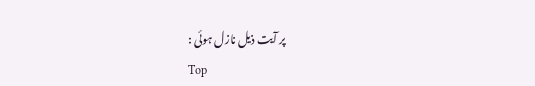پر آیت ذیل نازل ہوئی :
Top